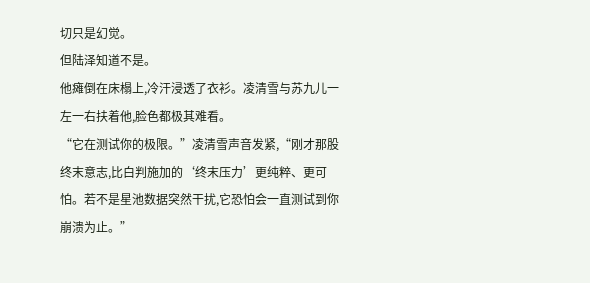切只是幻觉。
但陆泽知道不是。
他瘫倒在床榻上,冷汗浸透了衣衫。凌清雪与苏九儿一左一右扶着他,脸色都极其难看。
“它在测试你的极限。”凌清雪声音发紧,“刚才那股终末意志,比白判施加的‘终末压力’更纯粹、更可怕。若不是星池数据突然干扰,它恐怕会一直测试到你崩溃为止。”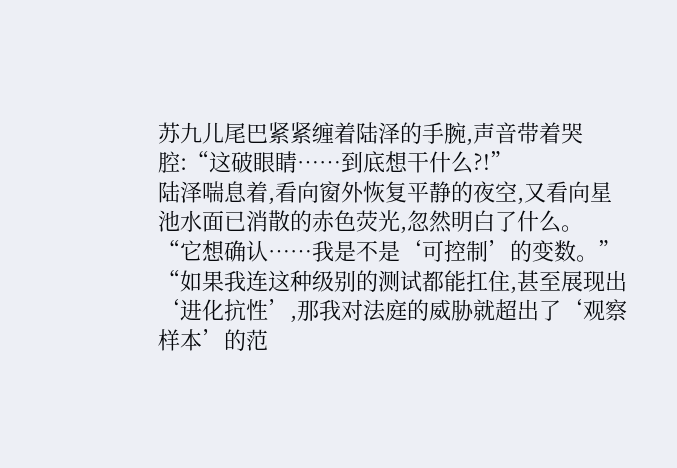苏九儿尾巴紧紧缠着陆泽的手腕,声音带着哭腔:“这破眼睛……到底想干什么?!”
陆泽喘息着,看向窗外恢复平静的夜空,又看向星池水面已消散的赤色荧光,忽然明白了什么。
“它想确认……我是不是‘可控制’的变数。”
“如果我连这种级别的测试都能扛住,甚至展现出‘进化抗性’,那我对法庭的威胁就超出了‘观察样本’的范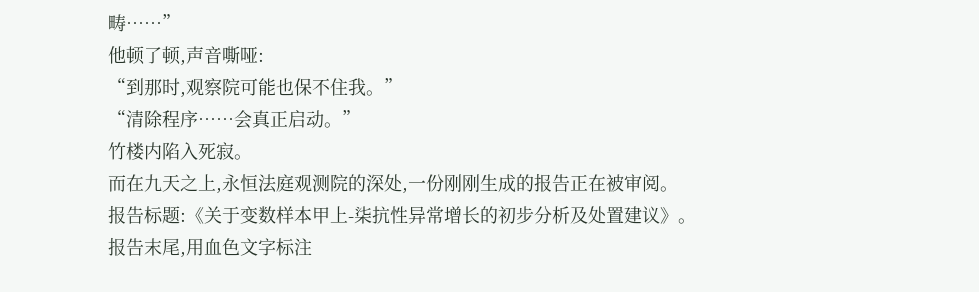畴……”
他顿了顿,声音嘶哑:
“到那时,观察院可能也保不住我。”
“清除程序……会真正启动。”
竹楼内陷入死寂。
而在九天之上,永恒法庭观测院的深处,一份刚刚生成的报告正在被审阅。
报告标题:《关于变数样本甲上-柒抗性异常增长的初步分析及处置建议》。
报告末尾,用血色文字标注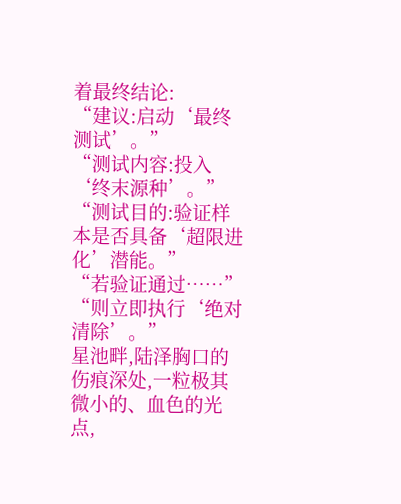着最终结论:
“建议:启动‘最终测试’。”
“测试内容:投入‘终末源种’。”
“测试目的:验证样本是否具备‘超限进化’潜能。”
“若验证通过……”
“则立即执行‘绝对清除’。”
星池畔,陆泽胸口的伤痕深处,一粒极其微小的、血色的光点,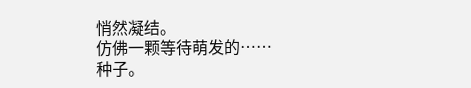悄然凝结。
仿佛一颗等待萌发的……
种子。